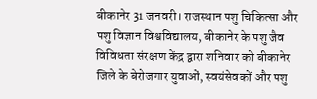बीकानेर 31 जनवरी। राजस्थान पशु चिकित्सा और पशु विज्ञान विश्वविद्यालय, बीकानेर के पशु जैव विविधता संरक्षण केंद्र द्वारा शनिवार को बीकानेर जिले के बेरोजगार युवाओं, स्वयंसेवकों और पशु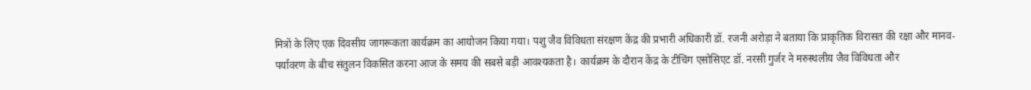मित्रों के लिए एक दिवसीय जागरूकता कार्यक्रम का आयोजन किया गया। पशु जैव विविधता संरक्षण केंद्र की प्रभारी अधिकारी डॉ. रजनी अरोड़ा ने बताया कि प्राकृतिक विरासत की रक्षा और मानव-पर्यावरण के बीच संतुलन विकसित करना आज के समय की सबसे बड़ी आवश्यकता है। कार्यक्रम के दौरान केंद्र के टीचिंग एसोसिएट डॉ. नरसी गुर्जर ने मरुस्थलीय जैव विविधता और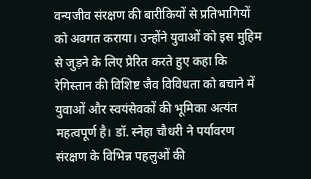वन्यजीव संरक्षण की बारीकियों से प्रतिभागियों को अवगत कराया। उन्होंने युवाओं को इस मुहिम से जुड़ने के लिए प्रेरित करते हुए कहा कि रेगिस्तान की विशिष्ट जैव विविधता को बचाने में युवाओं और स्वयंसेवकों की भूमिका अत्यंत महत्वपूर्ण है। डॉ. स्नेहा चौधरी ने पर्यावरण संरक्षण के विभिन्न पहलुओं की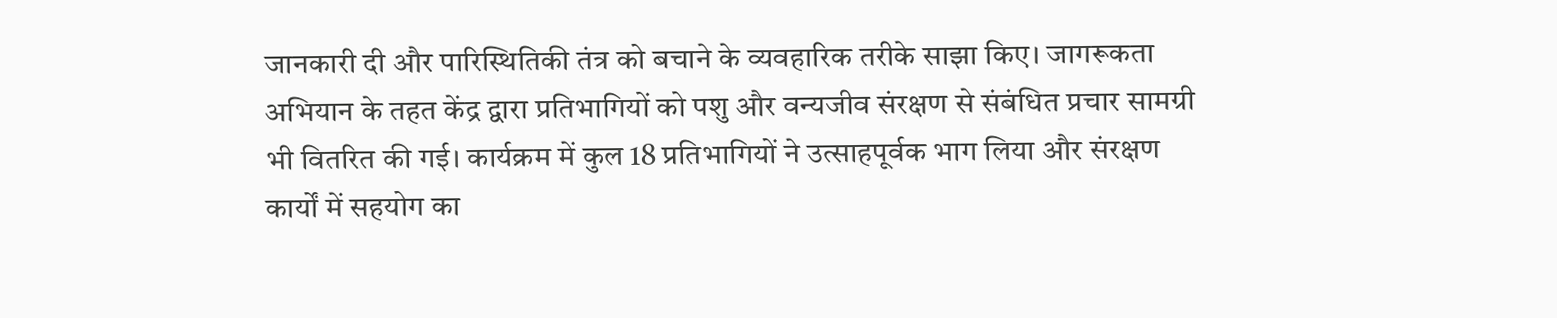जानकारी दी और पारिस्थितिकी तंत्र को बचाने के व्यवहारिक तरीके साझा किए। जागरूकता अभियान के तहत केंद्र द्वारा प्रतिभागियों को पशु और वन्यजीव संरक्षण से संबंधित प्रचार सामग्री भी वितरित की गई। कार्यक्रम में कुल 18 प्रतिभागियों ने उत्साहपूर्वक भाग लिया और संरक्षण कार्यों में सहयोग का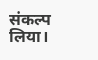संकल्प लिया।